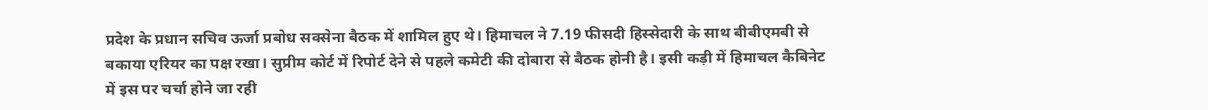प्रदेश के प्रधान सचिव ऊर्जा प्रबोध सक्सेना बैठक में शामिल हुए थे। हिमाचल ने 7.19 फीसदी हिस्सेदारी के साथ बीबीएमबी से बकाया एरियर का पक्ष रखा। सुप्रीम कोर्ट में रिपोर्ट देने से पहले कमेटी की दोबारा से बैठक होनी है। इसी कड़ी में हिमाचल कैबिनेट में इस पर चर्चा होने जा रही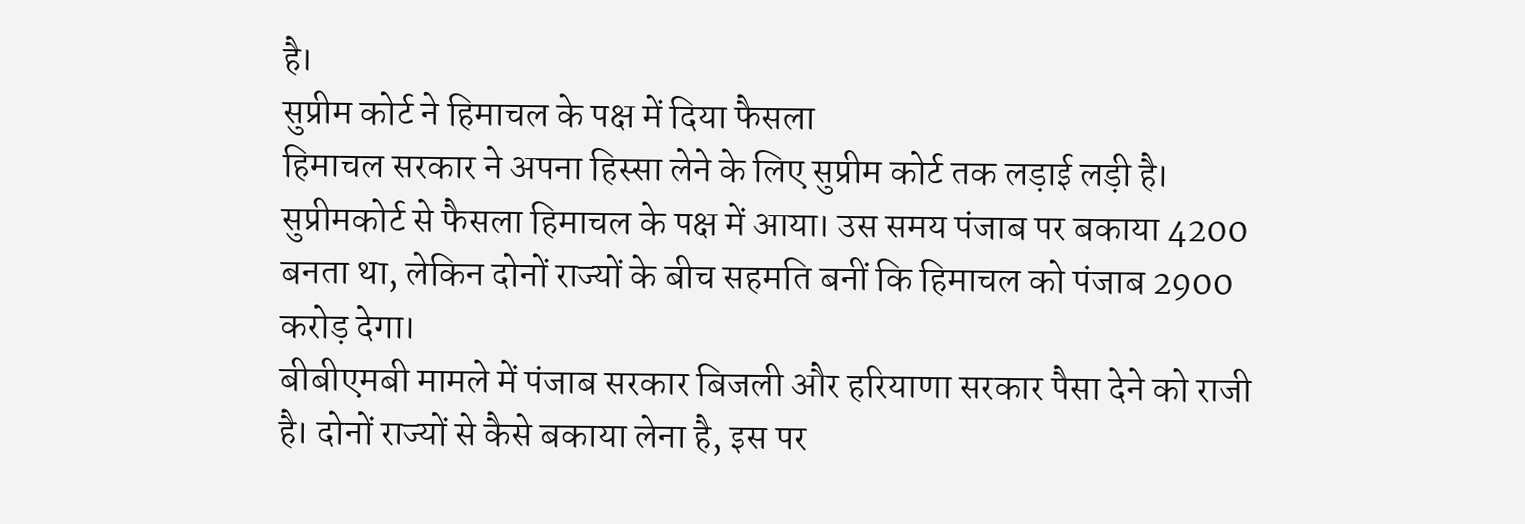है।
सुप्रीम कोर्ट ने हिमाचल के पक्ष में दिया फैसला
हिमाचल सरकार ने अपना हिस्सा लेने के लिए सुप्रीम कोर्ट तक लड़ाई लड़ी है। सुप्रीमकोर्ट से फैसला हिमाचल के पक्ष में आया। उस समय पंजाब पर बकाया 4200 बनता था, लेकिन दोनों राज्यों के बीच सहमति बनीं कि हिमाचल को पंजाब 2900 करोड़ देगा।
बीबीएमबी मामले में पंजाब सरकार बिजली और हरियाणा सरकार पैसा देने को राजी है। दोनों राज्यों से कैसे बकाया लेना है, इस पर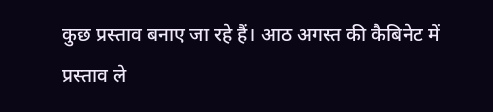कुछ प्रस्ताव बनाए जा रहे हैं। आठ अगस्त की कैबिनेट में प्रस्ताव ले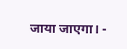जाया जाएगा। -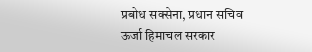प्रबोध सक्सेना, प्रधान सचिव ऊर्जा हिमाचल सरकार